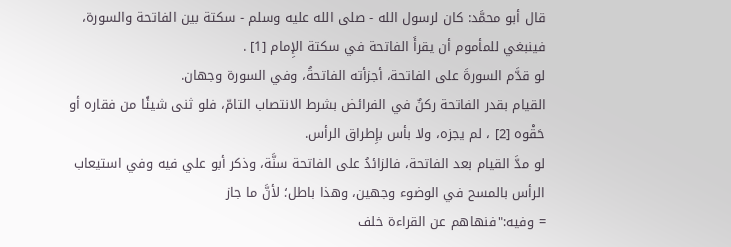قال أبو محمَّد: كان لرسول الله - صلى الله عليه وسلم - سكتة بين الفاتحة والسورة، فينبغي للمأموم أن يقرأَ الفاتحة في سكتة الإِمام [1] .
لو قدَّم السورةَ على الفاتحة، أجزأته الفاتحةُ، وفي السورة وجهان.
القيام بقدر الفاتحة ركنٌ في الفرائض بشرط الانتصاب التامّ، فلو ثنى شيئًا من فقاره أو حَقْوه [2] ، لم يجزه، ولا بأس بإِطراق الرأس.
لو مدَّ القيام بعد الفاتحة، فالزائدُ على الفاتحة سنَّة، وذكر أبو علي فيه وفي استيعاب الرأس بالمسح في الوضوء وجهين، وهذا باطل؛ لأنَّ ما جاز
= وفيه:"فنهاهم عن القراءة خلف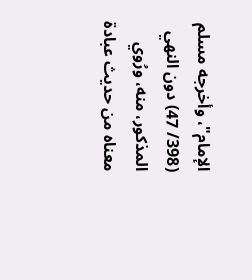الإمام"، وأخرجه مسلم (398/ 47) دون النهي المذكور، منه، ورُوي معناه من حديث عبادة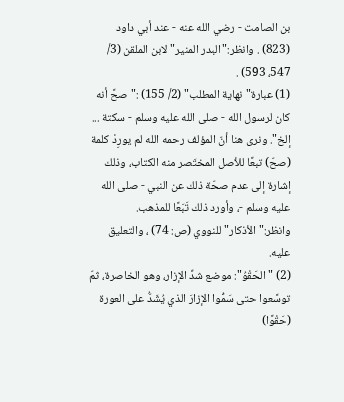بن الصامت - رضي الله عنه - عند أبي داود (823) . وانظر:"البدر المنير"لابن الملقن (3/ 547، 593) .
(1) عبارة"نهاية المطلب" (2/ 155) :"صحَّ أنه كان لرسول الله - صلى الله عليه وسلم - سكتة ... إلخ". ونرى هنا أنّ المؤلف رحمه الله لم يورِدْ كلمة (صحّ) تبعًا للأصل المختَصر منه الكتاب، وذلك إشارة إلى عدم صحّة ذلك عن النبي - صلى الله عليه وسلم -، وأورد ذلك تَبَعًا للمذهب. وانظر:"الأذكار"للنووي (ص: 74) ، والتعليق عليه.
(2) "الحَقْوُ": موضع شدِّ الإزار، وهو الخاصرة، ثمّ توسَّعوا حتى سَمُّوا الإزارَ الذي يُشَدُّ على العورة (حَقْوًا)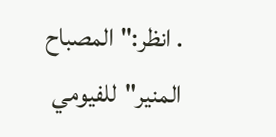. انظر:"المصباح المنير"للفيومي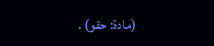(مادة: حقو) .